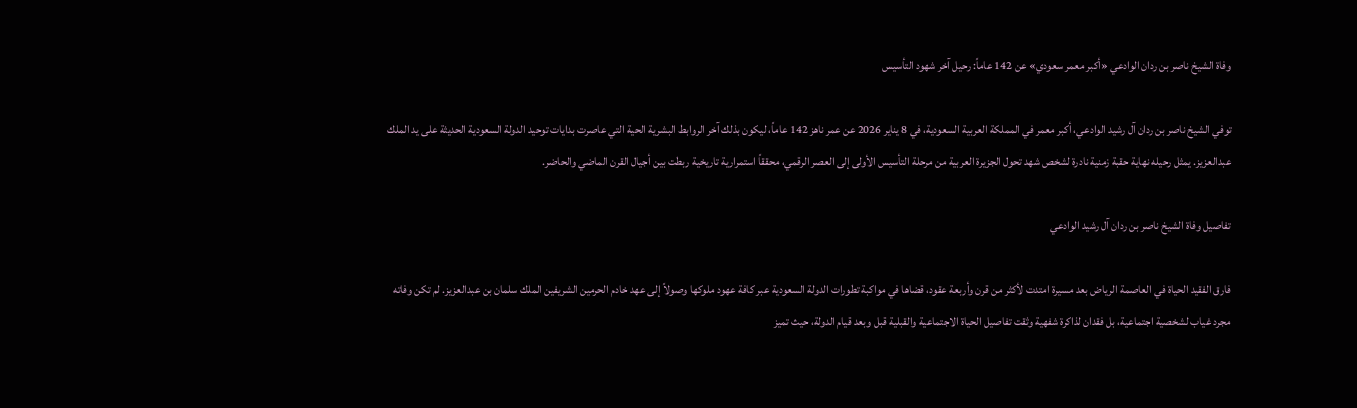وفاة الشيخ ناصر بن ردان الوادعي «أكبر معمر سعودي» عن 142 عاماً: رحيل آخر شهود التأسيس

توفي الشيخ ناصر بن ردان آل رشيد الوادعي، أكبر معمر في المملكة العربية السعودية، في 8 يناير 2026 عن عمر ناهز 142 عاماً، ليكون بذلك آخر الروابط البشرية الحية التي عاصرت بدايات توحيد الدولة السعودية الحديثة على يد الملك عبدالعزيز. يمثل رحيله نهاية حقبة زمنية نادرة لشخص شهد تحول الجزيرة العربية من مرحلة التأسيس الأولى إلى العصر الرقمي، محققاً استمرارية تاريخية ربطت بين أجيال القرن الماضي والحاضر.

تفاصيل وفاة الشيخ ناصر بن ردان آل رشيد الوادعي

فارق الفقيد الحياة في العاصمة الرياض بعد مسيرة امتدت لأكثر من قرن وأربعة عقود، قضاها في مواكبة تطورات الدولة السعودية عبر كافة عهود ملوكها وصولاً إلى عهد خادم الحرمين الشريفين الملك سلمان بن عبدالعزيز. لم تكن وفاته مجرد غياب لشخصية اجتماعية، بل فقدان لذاكرة شفهية وثقت تفاصيل الحياة الاجتماعية والقبلية قبل وبعد قيام الدولة، حيث تميز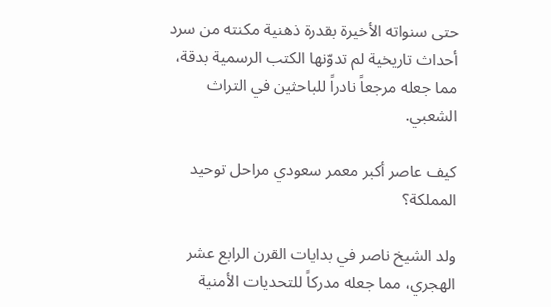حتى سنواته الأخيرة بقدرة ذهنية مكنته من سرد أحداث تاريخية لم تدوّنها الكتب الرسمية بدقة، مما جعله مرجعاً نادراً للباحثين في التراث الشعبي.

كيف عاصر أكبر معمر سعودي مراحل توحيد المملكة؟

ولد الشيخ ناصر في بدايات القرن الرابع عشر الهجري، مما جعله مدركاً للتحديات الأمنية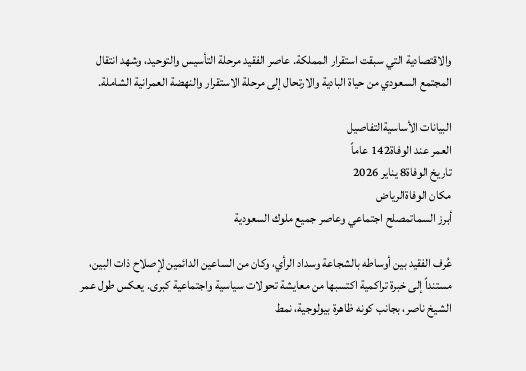والاقتصادية التي سبقت استقرار المملكة. عاصر الفقيد مرحلة التأسيس والتوحيد، وشهد انتقال المجتمع السعودي من حياة البادية والارتحال إلى مرحلة الاستقرار والنهضة العمرانية الشاملة.

البيانات الأساسيةالتفاصيل
العمر عند الوفاة142 عاماً
تاريخ الوفاة8 يناير 2026
مكان الوفاةالرياض
أبرز السماتمصلح اجتماعي وعاصر جميع ملوك السعودية

عُرف الفقيد بين أوساطه بالشجاعة وسداد الرأي، وكان من الساعين الدائمين لإصلاح ذات البين، مستنداً إلى خبرة تراكمية اكتسبها من معايشة تحولات سياسية واجتماعية كبرى. يعكس طول عمر الشيخ ناصر، بجانب كونه ظاهرة بيولوجية، نمط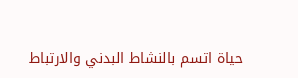حياة اتسم بالنشاط البدني والارتباط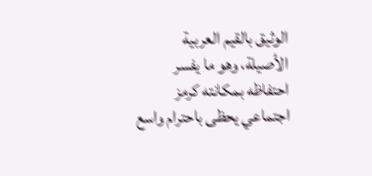الوثيق بالقيم العربية الأصيلة، وهو ما يفسر احتفاظه بمكانته كرمز اجتماعي يحظى باحترام واسع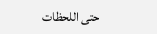حتى اللحظات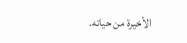الأخيرة من حياته.